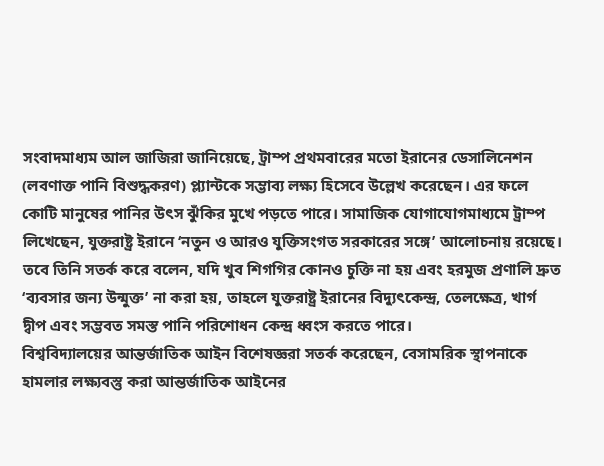সংবাদমাধ্যম আল জাজিরা জানিয়েছে, ট্রাম্প প্রথমবারের মতো ইরানের ডেসালিনেশন (লবণাক্ত পানি বিশুদ্ধকরণ) প্ল্যান্টকে সম্ভাব্য লক্ষ্য হিসেবে উল্লেখ করেছেন। এর ফলে কোটি মানুষের পানির উৎস ঝুঁকির মুখে পড়তে পারে। সামাজিক যোগাযোগমাধ্যমে ট্রাম্প লিখেছেন, যুক্তরাষ্ট্র ইরানে ‘নতুন ও আরও যুক্তিসংগত সরকারের সঙ্গে’ আলোচনায় রয়েছে। তবে তিনি সতর্ক করে বলেন, যদি খুব শিগগির কোনও চুক্তি না হয় এবং হরমুজ প্রণালি দ্রুত ‘ব্যবসার জন্য উন্মুক্ত’ না করা হয়, তাহলে যুক্তরাষ্ট্র ইরানের বিদ্যুৎকেন্দ্র, তেলক্ষেত্র, খার্গ দ্বীপ এবং সম্ভবত সমস্ত পানি পরিশোধন কেন্দ্র ধ্বংস করতে পারে।
বিশ্ববিদ্যালয়ের আন্তর্জাতিক আইন বিশেষজ্ঞরা সতর্ক করেছেন, বেসামরিক স্থাপনাকে হামলার লক্ষ্যবস্তু করা আন্তর্জাতিক আইনের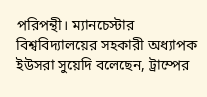পরিপন্থী। ম্যানচেস্টার বিশ্ববিদ্যালয়ের সহকারী অধ্যাপক ইউসরা সুয়েদি বলেছেন, ট্রাম্পের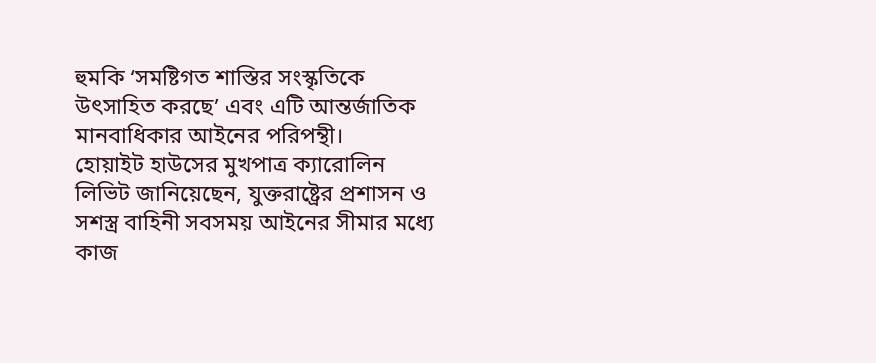হুমকি ‘সমষ্টিগত শাস্তির সংস্কৃতিকে উৎসাহিত করছে’ এবং এটি আন্তর্জাতিক মানবাধিকার আইনের পরিপন্থী।
হোয়াইট হাউসের মুখপাত্র ক্যারোলিন লিভিট জানিয়েছেন, যুক্তরাষ্ট্রের প্রশাসন ও সশস্ত্র বাহিনী সবসময় আইনের সীমার মধ্যে কাজ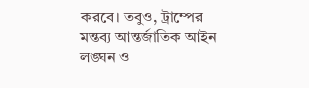করবে। তবুও, ট্রাম্পের মন্তব্য আন্তর্জাতিক আইন লঙ্ঘন ও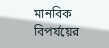মানবিক বিপর্যয়ের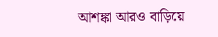আশঙ্কা আরও বাড়িয়ে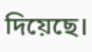দিয়েছে।